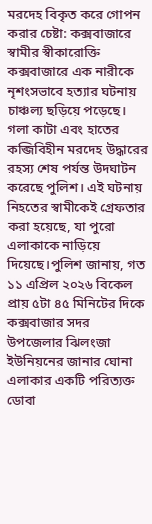মরদেহ বিকৃত করে গোপন করার চেষ্টা: কক্সবাজারে স্বামীর স্বীকারোক্তি
কক্সবাজারে এক নারীকে নৃশংসভাবে হত্যার ঘটনায় চাঞ্চল্য ছড়িয়ে পড়েছে। গলা কাটা এবং হাতের কব্জিবিহীন মরদেহ উদ্ধারের রহস্য শেষ পর্যন্ত উদঘাটন করেছে পুলিশ। এই ঘটনায় নিহতের স্বামীকেই গ্রেফতার করা হয়েছে, যা পুরো এলাকাকে নাড়িয়ে দিয়েছে।পুলিশ জানায়, গত ১১ এপ্রিল ২০২৬ বিকেল প্রায় ৫টা ৪৫ মিনিটের দিকে কক্সবাজার সদর উপজেলার ঝিলংজা ইউনিয়নের জানার ঘোনা এলাকার একটি পরিত্যক্ত ডোবা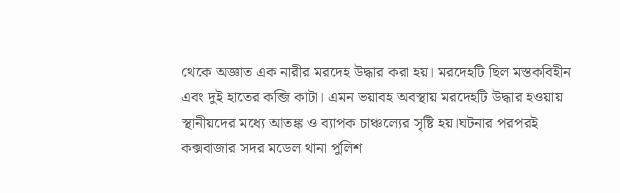থেকে অজ্ঞাত এক নারীর মরদেহ উদ্ধার করা হয়। মরদেহটি ছিল মস্তকবিহীন এবং দুই হাতের কব্জি কাটা। এমন ভয়াবহ অবস্থায় মরদেহটি উদ্ধার হওয়ায় স্থানীয়দের মধ্যে আতঙ্ক ও ব্যাপক চাঞ্চল্যের সৃষ্টি হয়।ঘটনার পরপরই কক্সবাজার সদর মডেল থানা পুলিশ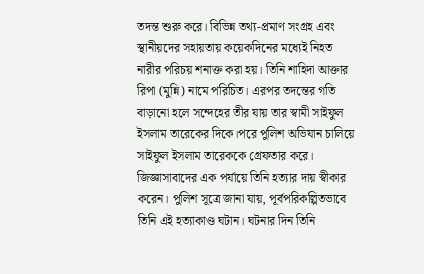তদন্ত শুরু করে। বিভিন্ন তথ্য-প্রমাণ সংগ্রহ এবং স্থানীয়দের সহায়তায় কয়েকদিনের মধ্যেই নিহত নারীর পরিচয় শনাক্ত করা হয়। তিনি শাহিদা আক্তার রিপা (মুন্নি) নামে পরিচিত। এরপর তদন্তের গতি বাড়ানো হলে সন্দেহের তীর যায় তার স্বামী সাইফুল ইসলাম তারেকের দিকে।পরে পুলিশ অভিযান চালিয়ে সাইফুল ইসলাম তারেককে গ্রেফতার করে। জিজ্ঞাসাবাদের এক পর্যায়ে তিনি হত্যার দায় স্বীকার করেন। পুলিশ সূত্রে জানা যায়, পূর্বপরিকল্পিতভাবে তিনি এই হত্যাকাণ্ড ঘটান। ঘটনার দিন তিনি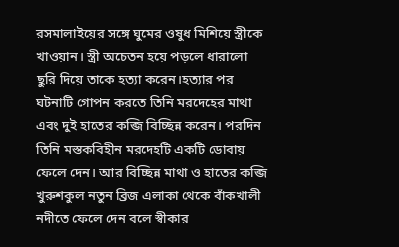রসমালাইয়ের সঙ্গে ঘুমের ওষুধ মিশিয়ে স্ত্রীকে খাওয়ান। স্ত্রী অচেতন হয়ে পড়লে ধারালো ছুরি দিয়ে তাকে হত্যা করেন।হত্যার পর ঘটনাটি গোপন করতে তিনি মরদেহের মাথা এবং দুই হাতের কব্জি বিচ্ছিন্ন করেন। পরদিন তিনি মস্তকবিহীন মরদেহটি একটি ডোবায় ফেলে দেন। আর বিচ্ছিন্ন মাথা ও হাতের কব্জি খুরুশকুল নতুন ব্রিজ এলাকা থেকে বাঁকখালী নদীতে ফেলে দেন বলে স্বীকার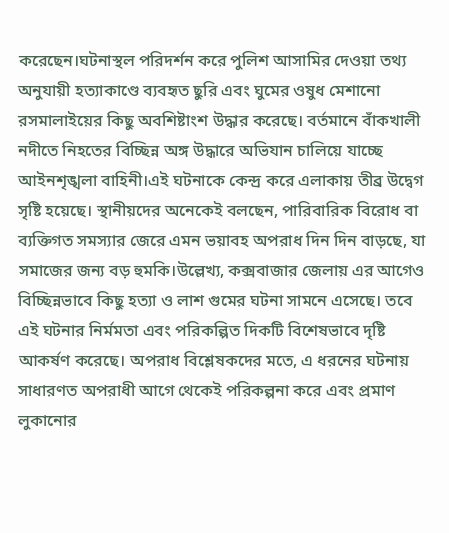করেছেন।ঘটনাস্থল পরিদর্শন করে পুলিশ আসামির দেওয়া তথ্য অনুযায়ী হত্যাকাণ্ডে ব্যবহৃত ছুরি এবং ঘুমের ওষুধ মেশানো রসমালাইয়ের কিছু অবশিষ্টাংশ উদ্ধার করেছে। বর্তমানে বাঁকখালী নদীতে নিহতের বিচ্ছিন্ন অঙ্গ উদ্ধারে অভিযান চালিয়ে যাচ্ছে আইনশৃঙ্খলা বাহিনী।এই ঘটনাকে কেন্দ্র করে এলাকায় তীব্র উদ্বেগ সৃষ্টি হয়েছে। স্থানীয়দের অনেকেই বলছেন, পারিবারিক বিরোধ বা ব্যক্তিগত সমস্যার জেরে এমন ভয়াবহ অপরাধ দিন দিন বাড়ছে, যা সমাজের জন্য বড় হুমকি।উল্লেখ্য, কক্সবাজার জেলায় এর আগেও বিচ্ছিন্নভাবে কিছু হত্যা ও লাশ গুমের ঘটনা সামনে এসেছে। তবে এই ঘটনার নির্মমতা এবং পরিকল্পিত দিকটি বিশেষভাবে দৃষ্টি আকর্ষণ করেছে। অপরাধ বিশ্লেষকদের মতে, এ ধরনের ঘটনায় সাধারণত অপরাধী আগে থেকেই পরিকল্পনা করে এবং প্রমাণ লুকানোর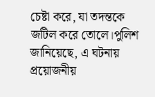চেষ্টা করে, যা তদন্তকে জটিল করে তোলে।পুলিশ জানিয়েছে, এ ঘটনায় প্রয়োজনীয়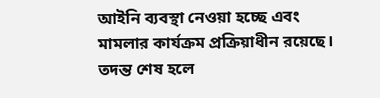আইনি ব্যবস্থা নেওয়া হচ্ছে এবং মামলার কার্যক্রম প্রক্রিয়াধীন রয়েছে। তদন্ত শেষ হলে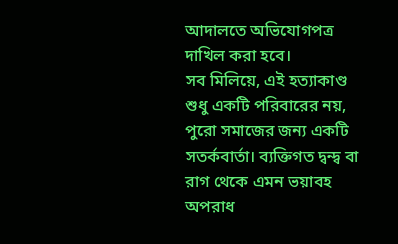আদালতে অভিযোগপত্র দাখিল করা হবে।
সব মিলিয়ে, এই হত্যাকাণ্ড শুধু একটি পরিবারের নয়, পুরো সমাজের জন্য একটি সতর্কবার্তা। ব্যক্তিগত দ্বন্দ্ব বা রাগ থেকে এমন ভয়াবহ অপরাধ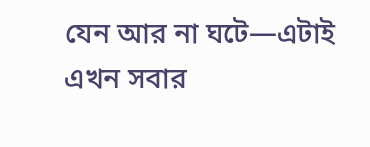যেন আর না ঘটে—এটাই এখন সবার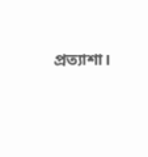প্রত্যাশা।